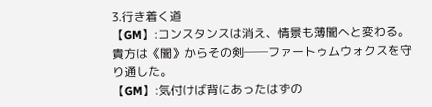3.行き着く道
【GM】:コンスタンスは消え、情景も薄闇へと変わる。貴方は《闇》からその剣──ファートゥムウォクスを守り通した。
【GM】:気付けば背にあったはずの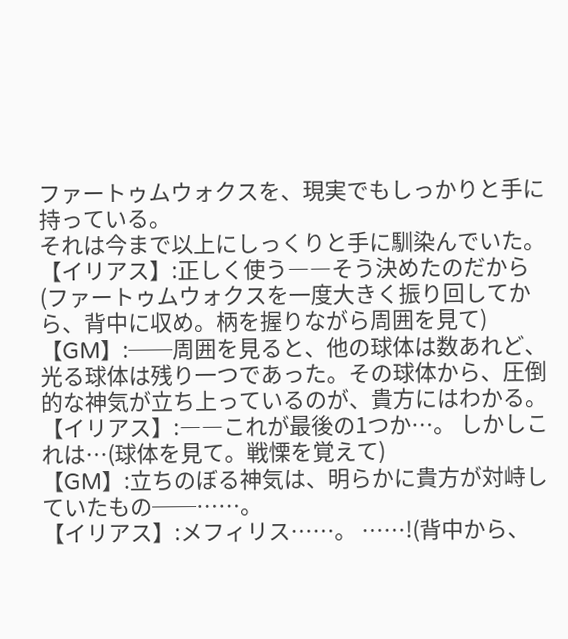ファートゥムウォクスを、現実でもしっかりと手に持っている。
それは今まで以上にしっくりと手に馴染んでいた。
【イリアス】:正しく使う――そう決めたのだから(ファートゥムウォクスを一度大きく振り回してから、背中に収め。柄を握りながら周囲を見て)
【GM】:──周囲を見ると、他の球体は数あれど、光る球体は残り一つであった。その球体から、圧倒的な神気が立ち上っているのが、貴方にはわかる。
【イリアス】:――これが最後の1つか…。 しかしこれは…(球体を見て。戦慄を覚えて)
【GM】:立ちのぼる神気は、明らかに貴方が対峙していたもの──……。
【イリアス】:メフィリス……。 ……!(背中から、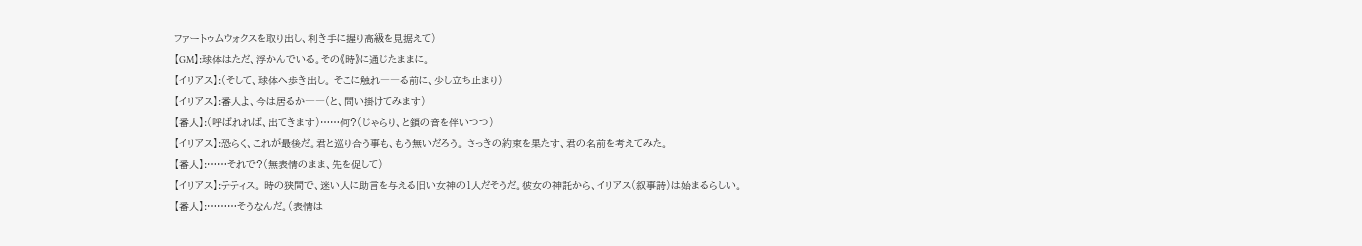ファートゥムウォクスを取り出し、利き手に握り高級を見据えて)
【GM】:球体はただ、浮かんでいる。その《時》に通じたままに。
【イリアス】:(そして、球体へ歩き出し。 そこに触れ――る前に、少し立ち止まり)
【イリアス】:番人よ、今は居るか――(と、問い掛けてみます)
【番人】:(呼ばれれば、出てきます)……何?(じゃらり、と鎖の音を伴いつつ)
【イリアス】:恐らく、これが最後だ。君と巡り合う事も、もう無いだろう。 さっきの約束を果たす、君の名前を考えてみた。
【番人】:……それで?(無表情のまま、先を促して)
【イリアス】:テティス。 時の狭間で、迷い人に助言を与える旧い女神の1人だそうだ。彼女の神託から、イリアス(叙事詩)は始まるらしい。
【番人】:………そうなんだ。(表情は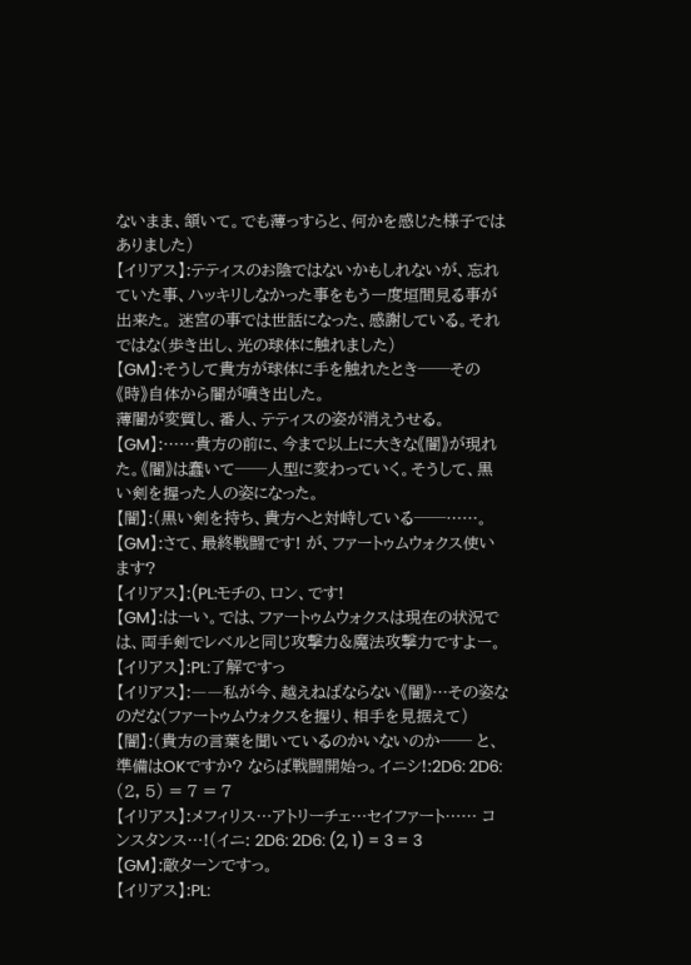ないまま、頷いて。でも薄っすらと、何かを感じた様子ではありました)
【イリアス】:テティスのお陰ではないかもしれないが、忘れていた事、ハッキリしなかった事をもう一度垣間見る事が出来た。 迷宮の事では世話になった、感謝している。それではな(歩き出し、光の球体に触れました)
【GM】:そうして貴方が球体に手を触れたとき──その《時》自体から闇が噴き出した。
薄闇が変質し、番人、テティスの姿が消えうせる。
【GM】:……貴方の前に、今まで以上に大きな《闇》が現れた。《闇》は蠢いて──人型に変わっていく。そうして、黒い剣を握った人の姿になった。
【闇】:(黒い剣を持ち、貴方へと対峙している──……。
【GM】:さて、最終戦闘です! が、ファートゥムウォクス使います?
【イリアス】:(PL:モチの、ロン、です!
【GM】:はーい。では、ファートゥムウォクスは現在の状況では、両手剣でレベルと同じ攻撃力&魔法攻撃力ですよー。
【イリアス】:PL:了解ですっ
【イリアス】:――私が今、越えねばならない《闇》…その姿なのだな(ファートゥムウォクスを握り、相手を見据えて)
【闇】:(貴方の言葉を聞いているのかいないのか── と、準備はOKですか? ならば戦闘開始っ。イニシ!:2D6: 2D6: (2, 5) = 7 = 7
【イリアス】:メフィリス…アトリーチェ…セイファート…… コンスタンス…!(イニ: 2D6: 2D6: (2, 1) = 3 = 3
【GM】:敵ターンですっ。
【イリアス】:PL: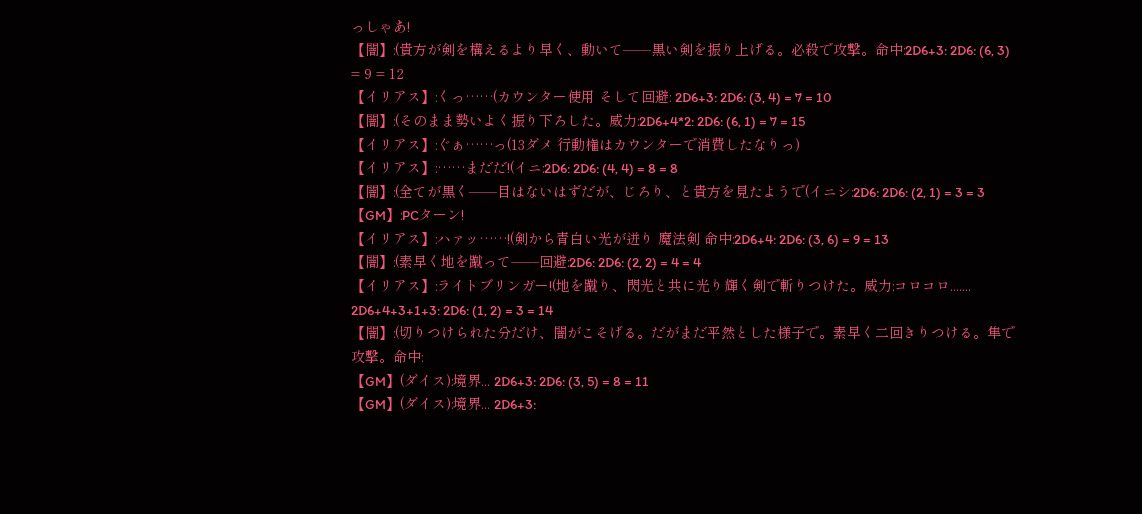っしゃあ!
【闇】:(貴方が剣を構えるより早く、動いて──黒い剣を振り上げる。必殺で攻撃。命中:2D6+3: 2D6: (6, 3) = 9 = 12
【イリアス】:くっ……(カウンター使用 そして回避: 2D6+3: 2D6: (3, 4) = 7 = 10
【闇】:(そのまま勢いよく振り下ろした。威力:2D6+4*2: 2D6: (6, 1) = 7 = 15
【イリアス】:ぐぁ……っ(13ダメ 行動権はカウンターで消費したなりっ)
【イリアス】:……まだだ!(イニ:2D6: 2D6: (4, 4) = 8 = 8
【闇】:(全てが黒く──目はないはずだが、じろり、と貴方を見たようで(イニシ:2D6: 2D6: (2, 1) = 3 = 3
【GM】:PCターン!
【イリアス】:ハァッ……!(剣から青白い光が迸り 魔法剣 命中:2D6+4: 2D6: (3, 6) = 9 = 13
【闇】:(素早く地を蹴って──回避:2D6: 2D6: (2, 2) = 4 = 4
【イリアス】:ライトブリンガー!(地を蹴り、閃光と共に光り輝く剣で斬りつけた。威力:コロコロ....... 2D6+4+3+1+3: 2D6: (1, 2) = 3 = 14
【闇】:(切りつけられた分だけ、闇がこそげる。だがまだ平然とした様子で。素早く二回きりつける。隼で攻撃。命中:
【GM】(ダイス):境界... 2D6+3: 2D6: (3, 5) = 8 = 11
【GM】(ダイス):境界... 2D6+3: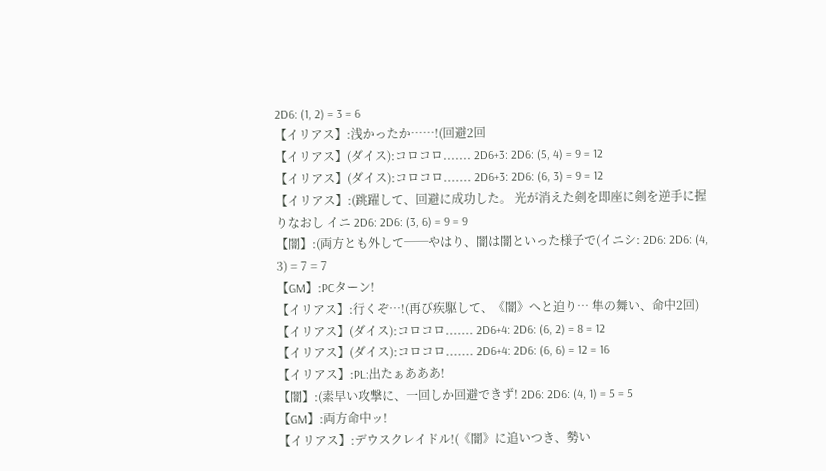2D6: (1, 2) = 3 = 6
【イリアス】:浅かったか……!(回避2回
【イリアス】(ダイス):コロコロ....... 2D6+3: 2D6: (5, 4) = 9 = 12
【イリアス】(ダイス):コロコロ....... 2D6+3: 2D6: (6, 3) = 9 = 12
【イリアス】:(跳躍して、回避に成功した。 光が消えた剣を即座に剣を逆手に握りなおし イニ 2D6: 2D6: (3, 6) = 9 = 9
【闇】:(両方とも外して──やはり、闇は闇といった様子で(イニシ: 2D6: 2D6: (4, 3) = 7 = 7
【GM】:PCターン!
【イリアス】:行くぞ…!(再び疾駆して、《闇》へと迫り… 隼の舞い、命中2回)
【イリアス】(ダイス):コロコロ....... 2D6+4: 2D6: (6, 2) = 8 = 12
【イリアス】(ダイス):コロコロ....... 2D6+4: 2D6: (6, 6) = 12 = 16
【イリアス】:PL:出たぁあああ!
【闇】:(素早い攻撃に、一回しか回避できず! 2D6: 2D6: (4, 1) = 5 = 5
【GM】:両方命中ッ!
【イリアス】:デウスクレイドル!(《闇》に追いつき、勢い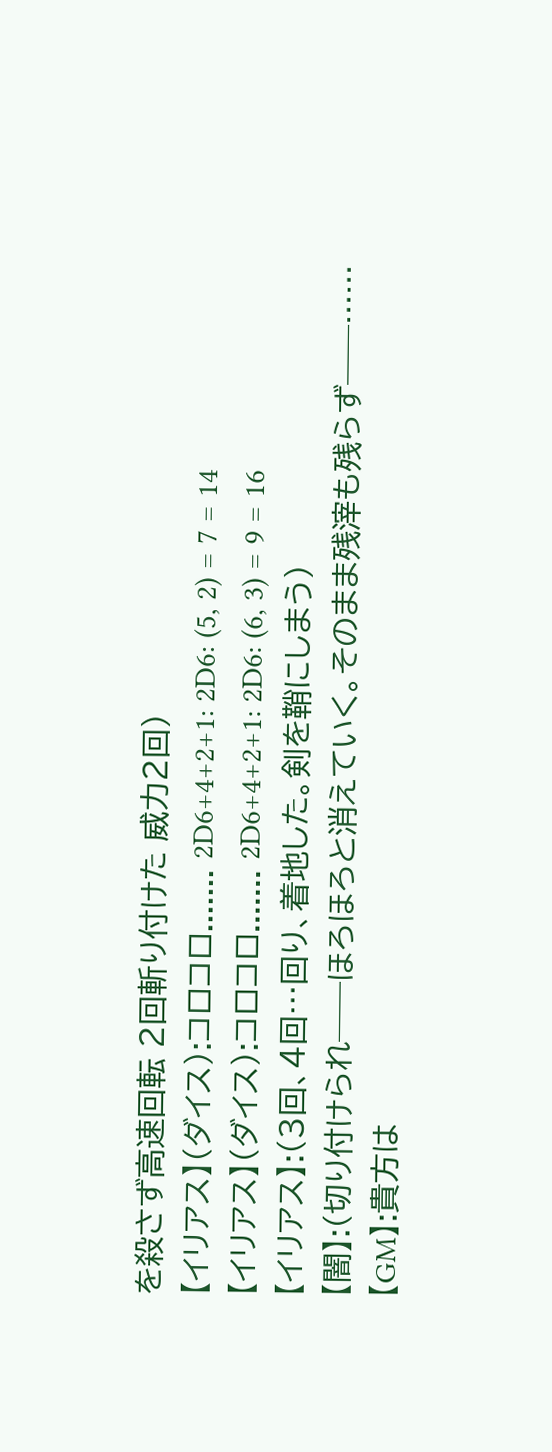を殺さず高速回転 2回斬り付けた 威力2回)
【イリアス】(ダイス):コロコロ....... 2D6+4+2+1: 2D6: (5, 2) = 7 = 14
【イリアス】(ダイス):コロコロ....... 2D6+4+2+1: 2D6: (6, 3) = 9 = 16
【イリアス】:(3回、4回…回り、着地した。剣を鞘にしまう)
【闇】:(切り付けられ──ほろほろと消えていく。そのまま残滓も残らず──……
【GM】:貴方は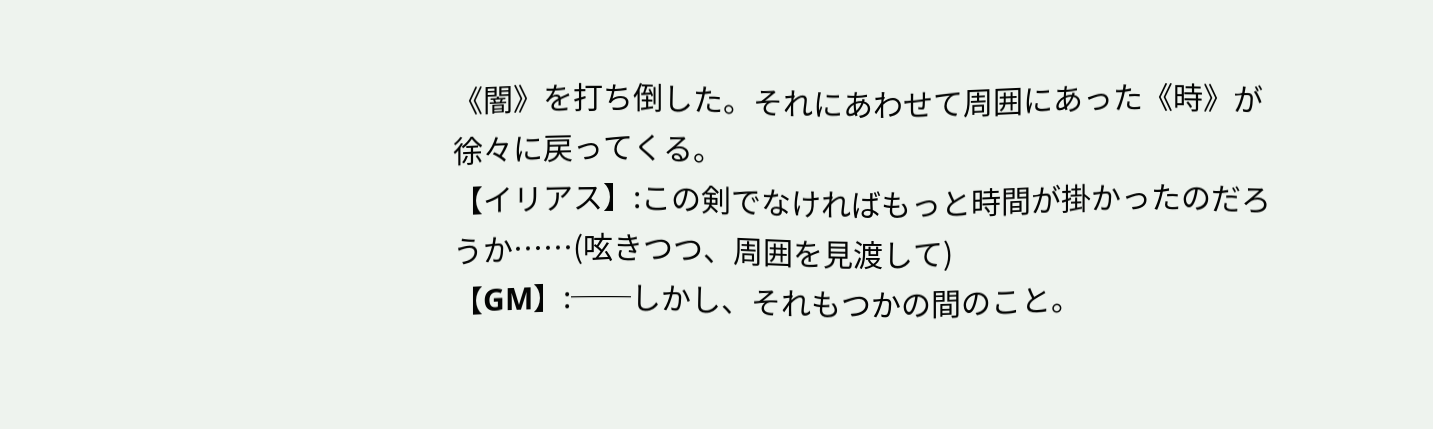《闇》を打ち倒した。それにあわせて周囲にあった《時》が徐々に戻ってくる。
【イリアス】:この剣でなければもっと時間が掛かったのだろうか……(呟きつつ、周囲を見渡して)
【GM】:──しかし、それもつかの間のこと。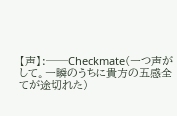【声】:──Checkmate(一つ声がして。一瞬のうちに貴方の五感全てが途切れた)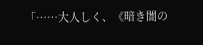「……大人しく、《暗き闇の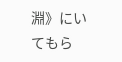淵》にいてもら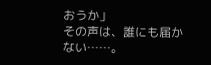おうか」
その声は、誰にも届かない……。